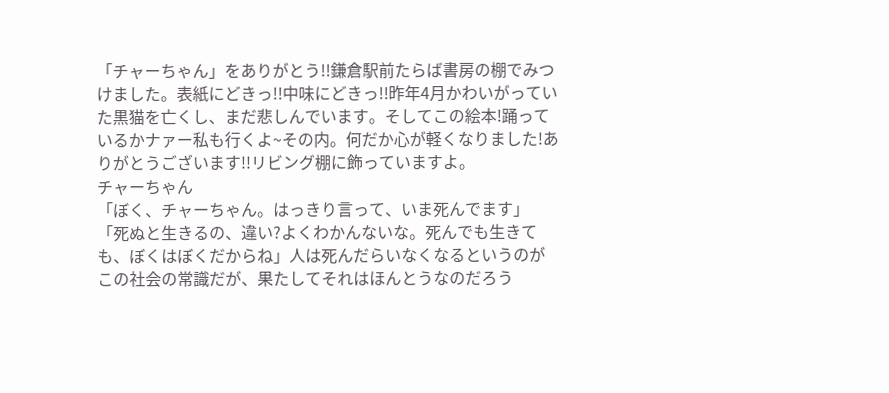「チャーちゃん」をありがとう!!鎌倉駅前たらば書房の棚でみつけました。表紙にどきっ!!中味にどきっ!!昨年4月かわいがっていた黒猫を亡くし、まだ悲しんでいます。そしてこの絵本!踊っているかナァー私も行くよ~その内。何だか心が軽くなりました!ありがとうございます!!リビング棚に飾っていますよ。
チャーちゃん
「ぼく、チャーちゃん。はっきり言って、いま死んでます」「死ぬと生きるの、違い?よくわかんないな。死んでも生きても、ぼくはぼくだからね」人は死んだらいなくなるというのがこの社会の常識だが、果たしてそれはほんとうなのだろう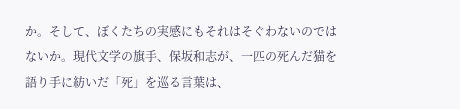か。そして、ぼくたちの実感にもそれはそぐわないのではないか。現代文学の旗手、保坂和志が、一匹の死んだ猫を語り手に紡いだ「死」を巡る言葉は、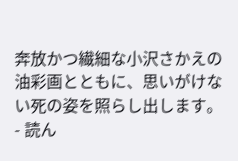奔放かつ繊細な小沢さかえの油彩画とともに、思いがけない死の姿を照らし出します。
- 読ん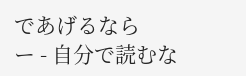であげるなら
ー - 自分で読むな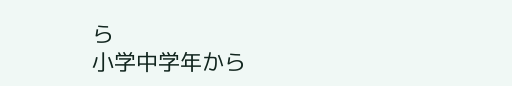ら
小学中学年から